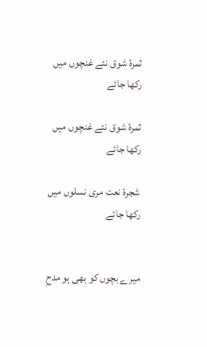ثمرۂ شوق نئے غنچوں میں رکھا جائے

ثمرۂ شوق نئے غنچوں میں رکھا جائے

شجرۂ نعت مری نسلوں میں رکھا جائے


میرے بچوں کو بھی ہو مدحِ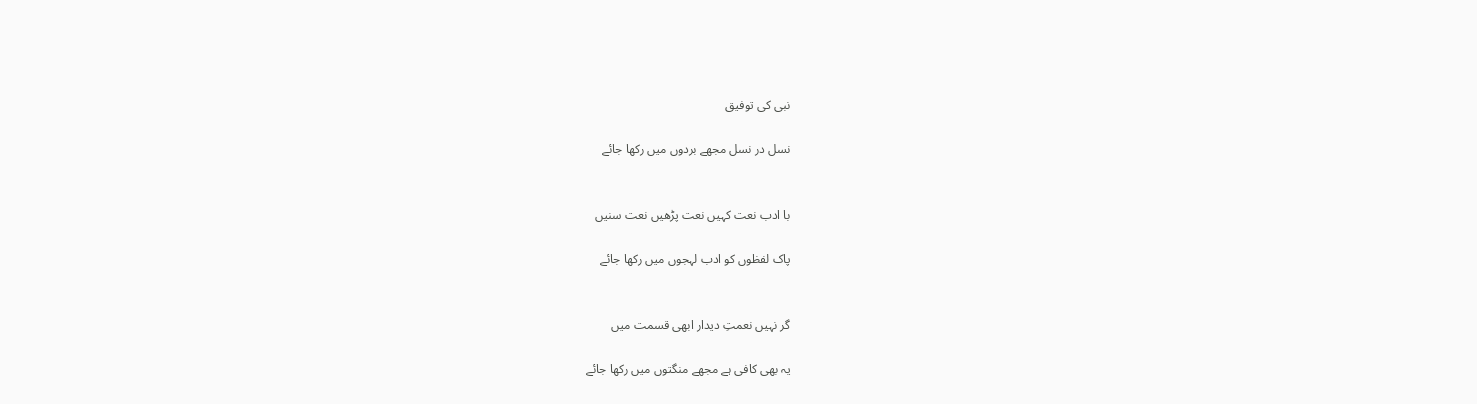نبی کی توفیق

نسل در نسل مجھے بردوں میں رکھا جائے


با ادب نعت کہیں نعت پڑھیں نعت سنیں

پاک لفظوں کو ادب لہجوں میں رکھا جائے


گر نہیں نعمتِ دیدار ابھی قسمت میں

یہ بھی کافی ہے مجھے منگتوں میں رکھا جائے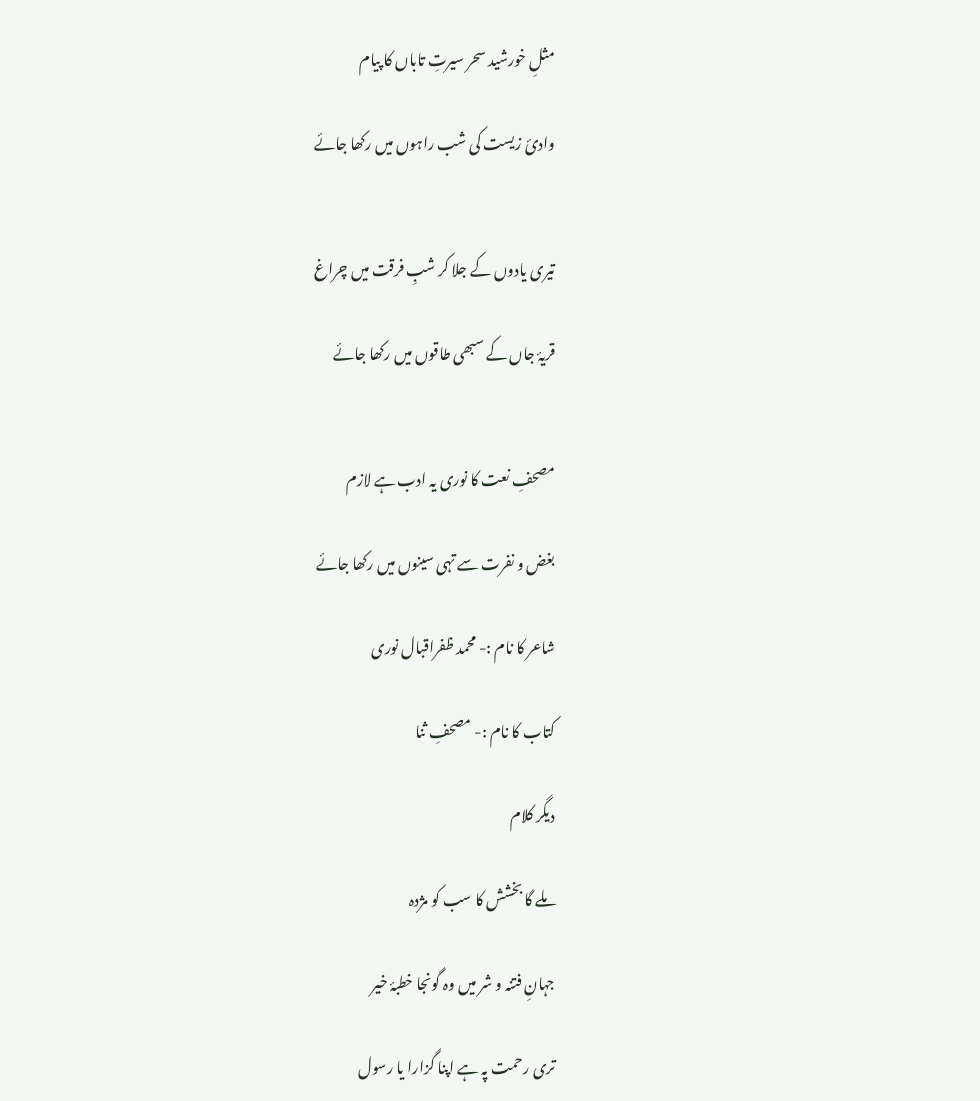مثلِ خورشید سحر سیرتِ تاباں کا پیام

وادئ زیست کی شب راہوں میں رکھا جائے


تیری یادوں کے جلا کر شبِ فرقت میں چراغ

قریۂ جاں کے سبھی طاقوں میں رکھا جائے


مصحفِ نعت کا نوری یہ ادب ہے لازم

بغض و نفرت سے تہی سینوں میں رکھا جائے

شاعر کا نام :- محمد ظفراقبال نوری

کتاب کا نام :- مصحفِ ثنا

دیگر کلام

ملے گا بخشش کا سب کو مژدہ

جہانِ فتنہ و شر میں وہ گونجا خطبۂ خیر

تری رحمت پہ ہے اپنا گزارا یا رسول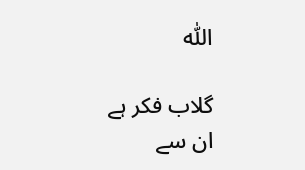اللّٰہ

گلاب فکر ہے ان سے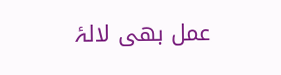عمل بھی لالۂ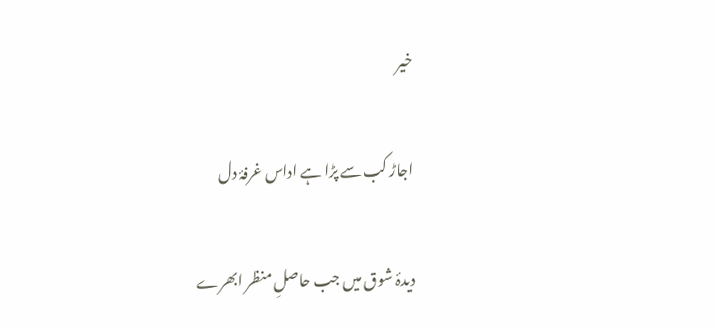خیر

اجاڑ کب سے پڑا ہے اداس غرفۂ دل

دیدۂ شوق میں جب حاصلِ منظر ابھرے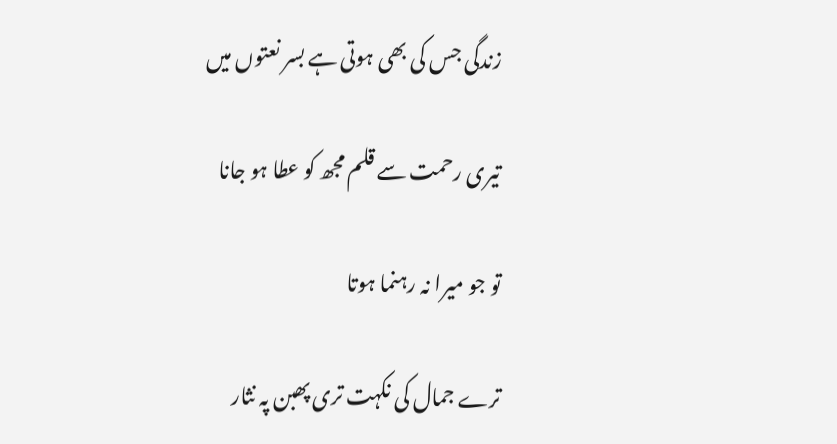زندگی جس کی بھی ہوتی ہے بسر نعتوں میں

تیری رحمت سے قلم مجھ کو عطا ہو جانا

تو جو میرا نہ رہنما ہوتا

ترے جمال کی نکہت تری پھبن پہ نثار